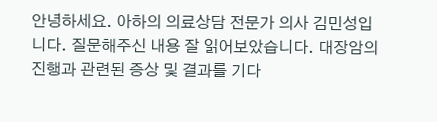안녕하세요. 아하의 의료상담 전문가 의사 김민성입니다. 질문해주신 내용 잘 읽어보았습니다. 대장암의 진행과 관련된 증상 및 결과를 기다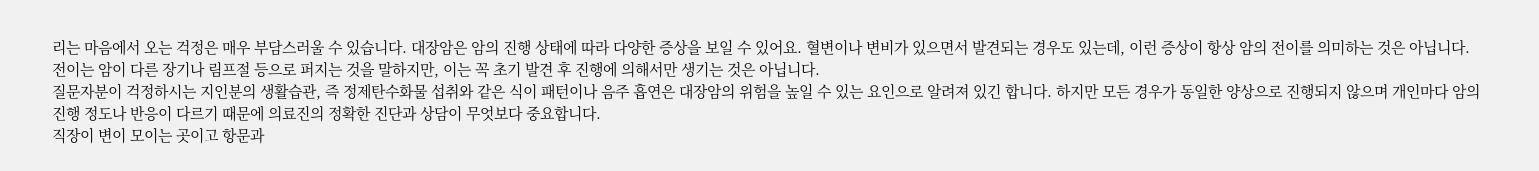리는 마음에서 오는 걱정은 매우 부담스러울 수 있습니다. 대장암은 암의 진행 상태에 따라 다양한 증상을 보일 수 있어요. 혈변이나 변비가 있으면서 발견되는 경우도 있는데, 이런 증상이 항상 암의 전이를 의미하는 것은 아닙니다. 전이는 암이 다른 장기나 림프절 등으로 퍼지는 것을 말하지만, 이는 꼭 초기 발견 후 진행에 의해서만 생기는 것은 아닙니다.
질문자분이 걱정하시는 지인분의 생활습관, 즉 정제탄수화물 섭취와 같은 식이 패턴이나 음주 흡연은 대장암의 위험을 높일 수 있는 요인으로 알려져 있긴 합니다. 하지만 모든 경우가 동일한 양상으로 진행되지 않으며 개인마다 암의 진행 정도나 반응이 다르기 때문에 의료진의 정확한 진단과 상담이 무엇보다 중요합니다.
직장이 변이 모이는 곳이고 항문과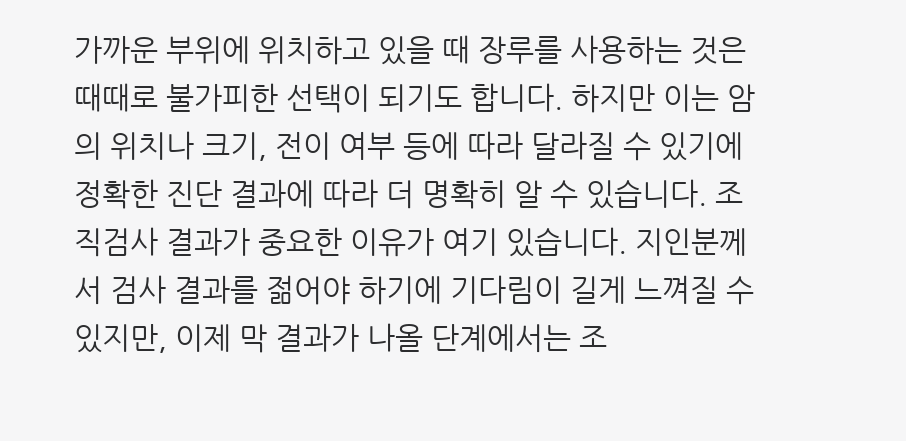가까운 부위에 위치하고 있을 때 장루를 사용하는 것은 때때로 불가피한 선택이 되기도 합니다. 하지만 이는 암의 위치나 크기, 전이 여부 등에 따라 달라질 수 있기에 정확한 진단 결과에 따라 더 명확히 알 수 있습니다. 조직검사 결과가 중요한 이유가 여기 있습니다. 지인분께서 검사 결과를 젊어야 하기에 기다림이 길게 느껴질 수 있지만, 이제 막 결과가 나올 단계에서는 조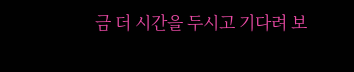금 더 시간을 두시고 기다려 보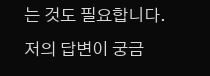는 것도 필요합니다.
저의 답변이 궁금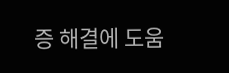증 해결에 도움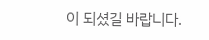이 되셨길 바랍니다.